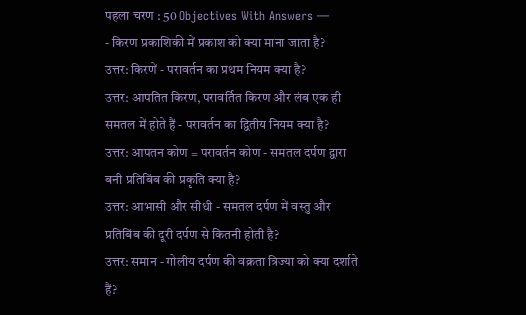पहला चरण : 50 Objectives With Answers —
- किरण प्रकाशिकी में प्रकाश को क्या माना जाता है?
उत्तर: किरणें - परावर्तन का प्रथम नियम क्या है?
उत्तर: आपतित किरण, परावर्तित किरण और लंब एक ही समतल में होते हैं - परावर्तन का द्वितीय नियम क्या है?
उत्तर: आपतन कोण = परावर्तन कोण - समतल दर्पण द्वारा बनी प्रतिबिंब की प्रकृति क्या है?
उत्तर: आभासी और सीधी - समतल दर्पण में वस्तु और प्रतिबिंब की दूरी दर्पण से कितनी होती है?
उत्तर: समान - गोलीय दर्पण की वक्रता त्रिज्या को क्या दर्शाते हैं?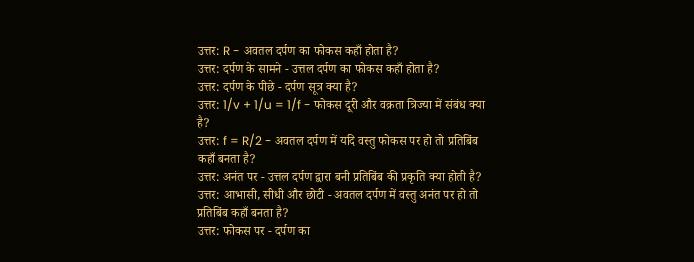उत्तर: R - अवतल दर्पण का फोकस कहाँ होता है?
उत्तर: दर्पण के सामने - उत्तल दर्पण का फोकस कहाँ होता है?
उत्तर: दर्पण के पीछे - दर्पण सूत्र क्या है?
उत्तर: 1/v + 1/u = 1/f - फोकस दूरी और वक्रता त्रिज्या में संबंध क्या है?
उत्तर: f = R/2 - अवतल दर्पण में यदि वस्तु फोकस पर हो तो प्रतिबिंब कहाँ बनता है?
उत्तर: अनंत पर - उत्तल दर्पण द्वारा बनी प्रतिबिंब की प्रकृति क्या होती है?
उत्तर: आभासी, सीधी और छोटी - अवतल दर्पण में वस्तु अनंत पर हो तो प्रतिबिंब कहाँ बनता है?
उत्तर: फोकस पर - दर्पण का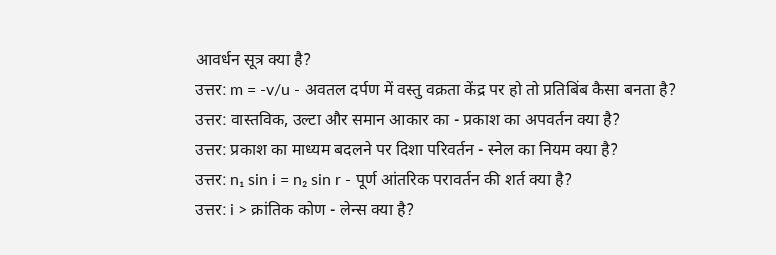आवर्धन सूत्र क्या है?
उत्तर: m = -v/u - अवतल दर्पण में वस्तु वक्रता केंद्र पर हो तो प्रतिबिंब कैसा बनता है?
उत्तर: वास्तविक, उल्टा और समान आकार का - प्रकाश का अपवर्तन क्या है?
उत्तर: प्रकाश का माध्यम बदलने पर दिशा परिवर्तन - स्नेल का नियम क्या है?
उत्तर: n₁ sin i = n₂ sin r - पूर्ण आंतरिक परावर्तन की शर्त क्या है?
उत्तर: i > क्रांतिक कोण - लेन्स क्या है?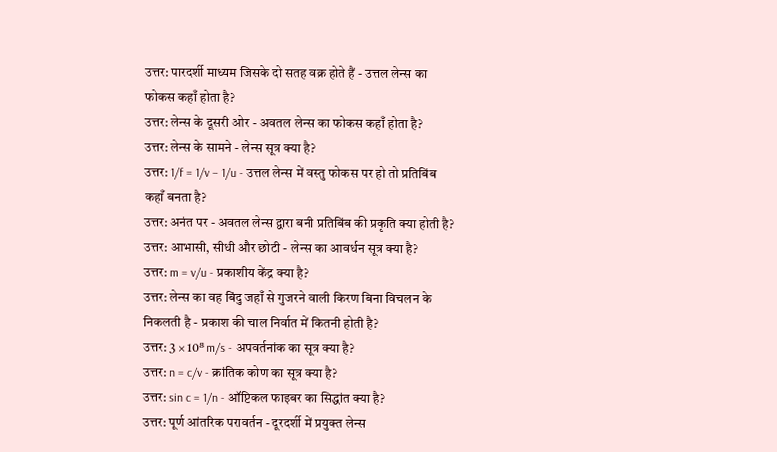उत्तर: पारदर्शी माध्यम जिसके दो सतह वक्र होते हैं - उत्तल लेन्स का फोकस कहाँ होता है?
उत्तर: लेन्स के दूसरी ओर - अवतल लेन्स का फोकस कहाँ होता है?
उत्तर: लेन्स के सामने - लेन्स सूत्र क्या है?
उत्तर: 1/f = 1/v – 1/u - उत्तल लेन्स में वस्तु फोकस पर हो तो प्रतिबिंब कहाँ बनता है?
उत्तर: अनंत पर - अवतल लेन्स द्वारा बनी प्रतिबिंब की प्रकृति क्या होती है?
उत्तर: आभासी, सीधी और छोटी - लेन्स का आवर्धन सूत्र क्या है?
उत्तर: m = v/u - प्रकाशीय केंद्र क्या है?
उत्तर: लेन्स का वह बिंदु जहाँ से गुजरने वाली किरण बिना विचलन के निकलती है - प्रकाश की चाल निर्वात में कितनी होती है?
उत्तर: 3 × 10⁸ m/s - अपवर्तनांक का सूत्र क्या है?
उत्तर: n = c/v - क्रांतिक कोण का सूत्र क्या है?
उत्तर: sin c = 1/n - ऑप्टिकल फाइबर का सिद्धांत क्या है?
उत्तर: पूर्ण आंतरिक परावर्तन - दूरदर्शी में प्रयुक्त लेन्स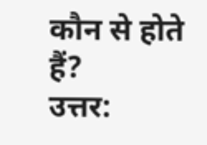कौन से होते हैं?
उत्तर: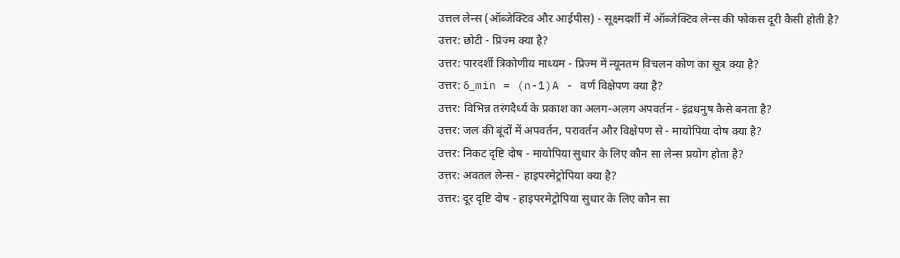उत्तल लेन्स (ऑब्जेक्टिव और आईपीस) - सूक्ष्मदर्शी में ऑब्जेक्टिव लेन्स की फोकस दूरी कैसी होती है?
उत्तर: छोटी - प्रिज्म क्या है?
उत्तर: पारदर्शी त्रिकोणीय माध्यम - प्रिज्म में न्यूनतम विचलन कोण का सूत्र क्या है?
उत्तर: δ_min = (n-1)A - वर्ण विक्षेपण क्या है?
उत्तर: विभिन्न तरंगदैर्ध्य के प्रकाश का अलग-अलग अपवर्तन - इंद्रधनुष कैसे बनता है?
उत्तर: जल की बूंदों में अपवर्तन, परावर्तन और विक्षेपण से - मायोपिया दोष क्या है?
उत्तर: निकट दृष्टि दोष - मायोपिया सुधार के लिए कौन सा लेन्स प्रयोग होता है?
उत्तर: अवतल लेन्स - हाइपरमेट्रोपिया क्या है?
उत्तर: दूर दृष्टि दोष - हाइपरमेट्रोपिया सुधार के लिए कौन सा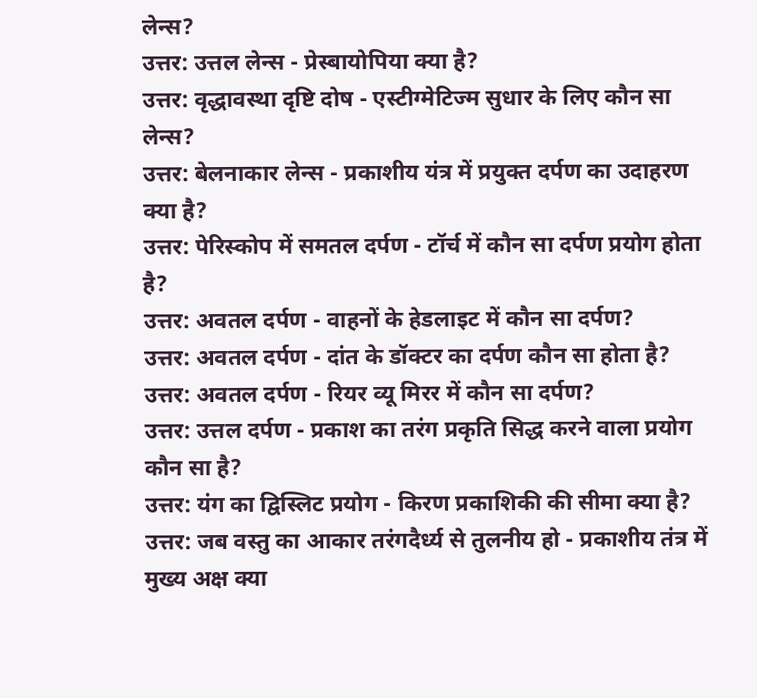लेन्स?
उत्तर: उत्तल लेन्स - प्रेस्बायोपिया क्या है?
उत्तर: वृद्धावस्था दृष्टि दोष - एस्टीग्मेटिज्म सुधार के लिए कौन सा लेन्स?
उत्तर: बेलनाकार लेन्स - प्रकाशीय यंत्र में प्रयुक्त दर्पण का उदाहरण क्या है?
उत्तर: पेरिस्कोप में समतल दर्पण - टॉर्च में कौन सा दर्पण प्रयोग होता है?
उत्तर: अवतल दर्पण - वाहनों के हेडलाइट में कौन सा दर्पण?
उत्तर: अवतल दर्पण - दांत के डॉक्टर का दर्पण कौन सा होता है?
उत्तर: अवतल दर्पण - रियर व्यू मिरर में कौन सा दर्पण?
उत्तर: उत्तल दर्पण - प्रकाश का तरंग प्रकृति सिद्ध करने वाला प्रयोग कौन सा है?
उत्तर: यंग का द्विस्लिट प्रयोग - किरण प्रकाशिकी की सीमा क्या है?
उत्तर: जब वस्तु का आकार तरंगदैर्ध्य से तुलनीय हो - प्रकाशीय तंत्र में मुख्य अक्ष क्या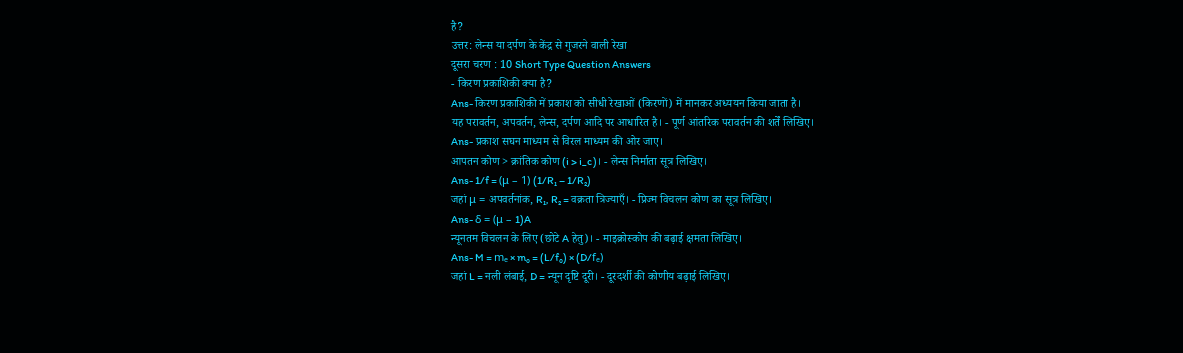है?
उत्तर: लेन्स या दर्पण के केंद्र से गुजरने वाली रेखा
दूसरा चरण : 10 Short Type Question Answers
- किरण प्रकाशिकी क्या है?
Ans- किरण प्रकाशिकी में प्रकाश को सीधी रेखाओं (किरणों) में मानकर अध्ययन किया जाता है।
यह परावर्तन, अपवर्तन, लेन्स, दर्पण आदि पर आधारित है। - पूर्ण आंतरिक परावर्तन की शर्तें लिखिए।
Ans- प्रकाश सघन माध्यम से विरल माध्यम की ओर जाए।
आपतन कोण > क्रांतिक कोण (i > i_c)। - लेन्स निर्माता सूत्र लिखिए।
Ans- 1/f = (μ – 1) (1/R₁ – 1/R₂)
जहां μ = अपवर्तनांक, R₁, R₂ = वक्रता त्रिज्याएँ। - प्रिज्म विचलन कोण का सूत्र लिखिए।
Ans- δ = (μ – 1)A
न्यूनतम विचलन के लिए (छोटे A हेतु)। - माइक्रोस्कोप की बढ़ाई क्षमता लिखिए।
Ans- M = mₑ × m₀ = (L/f₀) × (D/fₑ)
जहां L = नली लंबाई, D = न्यून दृष्टि दूरी। - दूरदर्शी की कोणीय बढ़ाई लिखिए।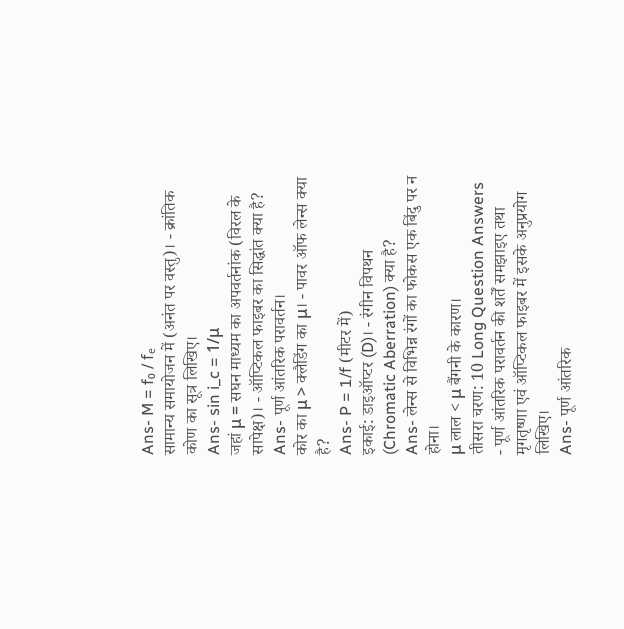Ans- M = f₀ / fₑ
सामान्य समायोजन में (अनंत पर वस्तु)। - क्रांतिक कोण का सूत्र लिखिए।
Ans- sin i_c = 1/μ
जहां μ = सघन माध्यम का अपवर्तनांक (विरल के सापेक्ष)। - ऑप्टिकल फाइबर का सिद्धांत क्या है?
Ans- पूर्ण आंतरिक परावर्तन।
कोर का μ > क्लैडिंग का μ। - पावर ऑफ लेन्स क्या है?
Ans- P = 1/f (मीटर में)
इकाई: डाइऑप्टर (D)। - रंगीन विपथन (Chromatic Aberration) क्या है?
Ans- लेन्स से विभिन्न रंगों का फोकस एक बिंदु पर न होना।
μ लाल < μ बैंगनी के कारण।
तीसरा चरण: 10 Long Question Answers
- पूर्ण आंतरिक परावर्तन की शर्तें समझाइए तथा मृगतृष्णा एवं ऑप्टिकल फाइबर में इसके अनुप्रयोग लिखिए।
Ans- पूर्ण आंतरिक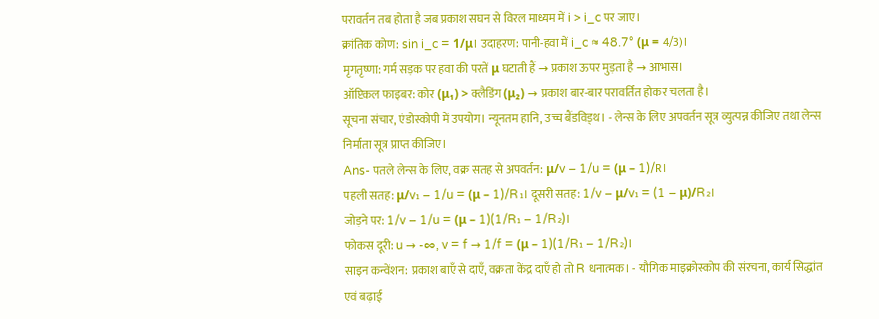परावर्तन तब होता है जब प्रकाश सघन से विरल माध्यम में i > i_c पर जाए।
क्रांतिक कोण: sin i_c = 1/μ। उदाहरण: पानी-हवा में i_c ≈ 48.7° (μ = 4/3)।
मृगतृष्णा: गर्म सड़क पर हवा की परतें μ घटाती हैं → प्रकाश ऊपर मुड़ता है → आभास।
ऑप्टिकल फाइबर: कोर (μ₁) > क्लैडिंग (μ₂) → प्रकाश बार-बार परावर्तित होकर चलता है।
सूचना संचार, एंडोस्कोपी में उपयोग। न्यूनतम हानि, उच्च बैंडविड्थ। - लेन्स के लिए अपवर्तन सूत्र व्युत्पन्न कीजिए तथा लेन्स निर्माता सूत्र प्राप्त कीजिए।
Ans- पतले लेन्स के लिए, वक्र सतह से अपवर्तन: μ/v – 1/u = (μ – 1)/R।
पहली सतह: μ/v₁ – 1/u = (μ – 1)/R₁। दूसरी सतह: 1/v – μ/v₁ = (1 – μ)/R₂।
जोड़ने पर: 1/v – 1/u = (μ – 1)(1/R₁ – 1/R₂)।
फोकस दूरी: u → -∞, v = f → 1/f = (μ – 1)(1/R₁ – 1/R₂)।
साइन कन्वेंशन: प्रकाश बाएँ से दाएँ, वक्रता केंद्र दाएँ हो तो R धनात्मक। - यौगिक माइक्रोस्कोप की संरचना, कार्य सिद्धांत एवं बढ़ाई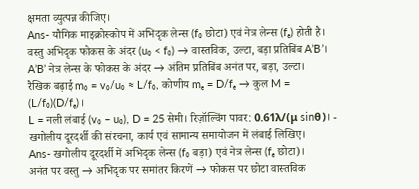क्षमता व्युत्पन्न कीजिए।
Ans- यौगिक माइक्रोस्कोप में अभिदृक लेन्स (f₀ छोटा) एवं नेत्र लेन्स (fₑ) होती है।
वस्तु अभिदृक फोकस के अंदर (u₀ < f₀) → वास्तविक, उल्टा, बड़ा प्रतिबिंब A’B’।
A’B’ नेत्र लेन्स के फोकस के अंदर → अंतिम प्रतिबिंब अनंत पर, बड़ा, उल्टा।
रैखिक बढ़ाई m₀ = v₀/u₀ ≈ L/f₀, कोणीय mₑ = D/fₑ → कुल M = (L/f₀)(D/fₑ)।
L = नली लंबाई (v₀ – u₀), D = 25 सेमी। रिज़ॉल्विंग पावर: 0.61λ/(μ sinθ)। - खगोलीय दूरदर्शी की संरचना, कार्य एवं सामान्य समायोजन में लंबाई लिखिए।
Ans- खगोलीय दूरदर्शी में अभिदृक लेन्स (f₀ बड़ा) एवं नेत्र लेन्स (fₑ छोटा)।
अनंत पर वस्तु → अभिदृक पर समांतर किरणें → फोकस पर छोटा वास्तविक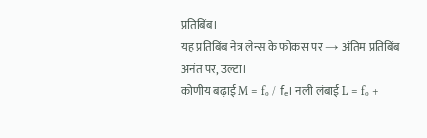प्रतिबिंब।
यह प्रतिबिंब नेत्र लेन्स के फोकस पर → अंतिम प्रतिबिंब अनंत पर, उल्टा।
कोणीय बढ़ाई M = f₀ / fₑ। नली लंबाई L = f₀ +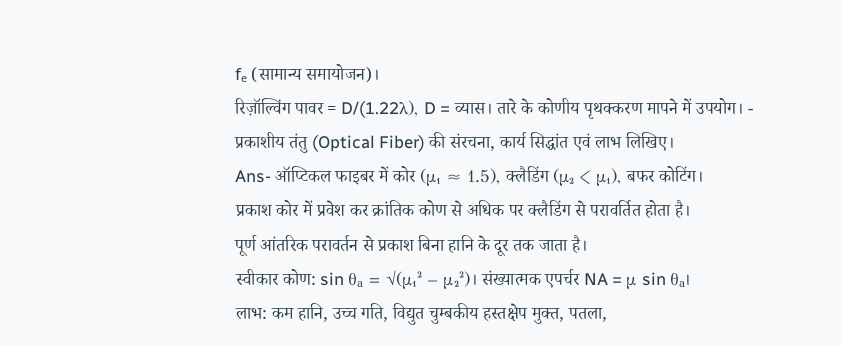fₑ (सामान्य समायोजन)।
रिज़ॉल्विंग पावर = D/(1.22λ), D = व्यास। तारे के कोणीय पृथक्करण मापने में उपयोग। - प्रकाशीय तंतु (Optical Fiber) की संरचना, कार्य सिद्धांत एवं लाभ लिखिए।
Ans- ऑप्टिकल फाइबर में कोर (μ₁ ≈ 1.5), क्लैडिंग (μ₂ < μ₁), बफर कोटिंग।
प्रकाश कोर में प्रवेश कर क्रांतिक कोण से अधिक पर क्लैडिंग से परावर्तित होता है।
पूर्ण आंतरिक परावर्तन से प्रकाश बिना हानि के दूर तक जाता है।
स्वीकार कोण: sin θₐ = √(μ₁² – μ₂²)। संख्यात्मक एपर्चर NA = μ sin θₐ।
लाभ: कम हानि, उच्च गति, विद्युत चुम्बकीय हस्तक्षेप मुक्त, पतला,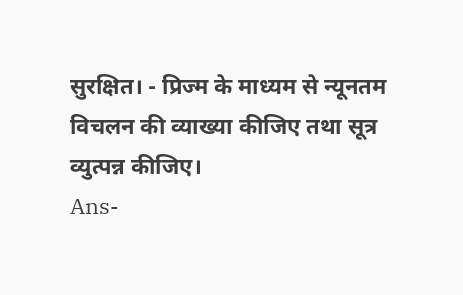सुरक्षित। - प्रिज्म के माध्यम से न्यूनतम विचलन की व्याख्या कीजिए तथा सूत्र व्युत्पन्न कीजिए।
Ans-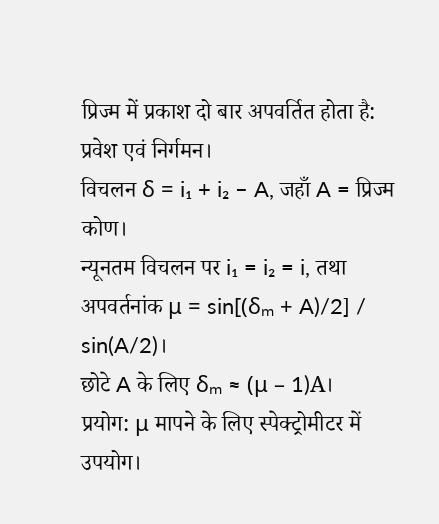प्रिज्म में प्रकाश दो बार अपवर्तित होता है: प्रवेश एवं निर्गमन।
विचलन δ = i₁ + i₂ – A, जहाँ A = प्रिज्म कोण।
न्यूनतम विचलन पर i₁ = i₂ = i, तथा अपवर्तनांक μ = sin[(δₘ + A)/2] / sin(A/2)।
छोटे A के लिए δₘ ≈ (μ – 1)A।
प्रयोग: μ मापने के लिए स्पेक्ट्रोमीटर में उपयोग।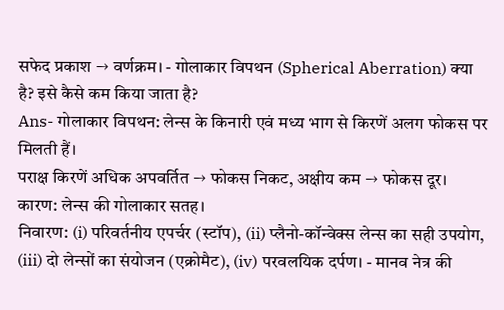सफेद प्रकाश → वर्णक्रम। - गोलाकार विपथन (Spherical Aberration) क्या है? इसे कैसे कम किया जाता है?
Ans- गोलाकार विपथन: लेन्स के किनारी एवं मध्य भाग से किरणें अलग फोकस पर मिलती हैं।
पराक्ष किरणें अधिक अपवर्तित → फोकस निकट, अक्षीय कम → फोकस दूर।
कारण: लेन्स की गोलाकार सतह।
निवारण: (i) परिवर्तनीय एपर्चर (स्टॉप), (ii) प्लैनो-कॉन्वेक्स लेन्स का सही उपयोग,
(iii) दो लेन्सों का संयोजन (एक्रोमैट), (iv) परवलयिक दर्पण। - मानव नेत्र की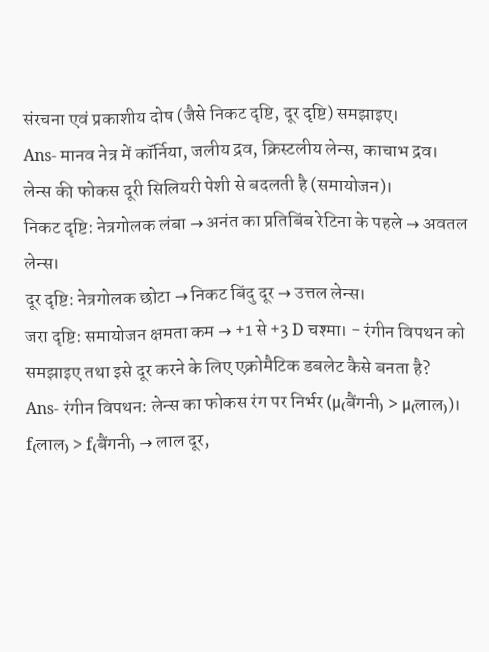संरचना एवं प्रकाशीय दोष (जैसे निकट दृष्टि, दूर दृष्टि) समझाइए।
Ans- मानव नेत्र में कॉर्निया, जलीय द्रव, क्रिस्टलीय लेन्स, काचाभ द्रव।
लेन्स की फोकस दूरी सिलियरी पेशी से बदलती है (समायोजन)।
निकट दृष्टि: नेत्रगोलक लंबा → अनंत का प्रतिबिंब रेटिना के पहले → अवतल लेन्स।
दूर दृष्टि: नेत्रगोलक छोटा → निकट बिंदु दूर → उत्तल लेन्स।
जरा दृष्टि: समायोजन क्षमता कम → +1 से +3 D चश्मा। - रंगीन विपथन को समझाइए तथा इसे दूर करने के लिए एक्रोमैटिक डबलेट कैसे बनता है?
Ans- रंगीन विपथन: लेन्स का फोकस रंग पर निर्भर (μ₍बैंगनी₎ > μ₍लाल₎)।
f₍लाल₎ > f₍बैंगनी₎ → लाल दूर,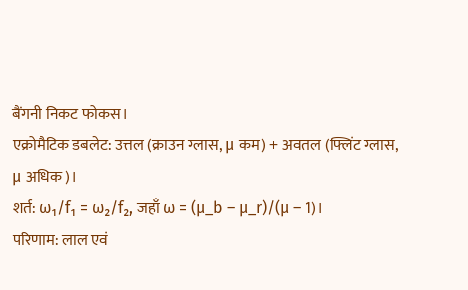बैंगनी निकट फोकस।
एक्रोमैटिक डबलेट: उत्तल (क्राउन ग्लास, μ कम) + अवतल (फ्लिंट ग्लास, μ अधिक)।
शर्त: ω₁/f₁ = ω₂/f₂, जहाँ ω = (μ_b – μ_r)/(μ – 1)।
परिणाम: लाल एवं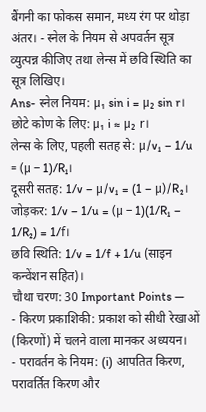बैंगनी का फोकस समान, मध्य रंग पर थोड़ा अंतर। - स्नेल के नियम से अपवर्तन सूत्र व्युत्पन्न कीजिए तथा लेन्स में छवि स्थिति का सूत्र लिखिए।
Ans- स्नेल नियम: μ₁ sin i = μ₂ sin r।
छोटे कोण के लिए: μ₁ i ≈ μ₂ r।
लेन्स के लिए, पहली सतह से: μ/v₁ – 1/u = (μ – 1)/R₁।
दूसरी सतह: 1/v – μ/v₁ = (1 – μ)/R₂।
जोड़कर: 1/v – 1/u = (μ – 1)(1/R₁ – 1/R₂) = 1/f।
छवि स्थिति: 1/v = 1/f + 1/u (साइन कन्वेंशन सहित)।
चौथा चरण: 30 Important Points —
- किरण प्रकाशिकी: प्रकाश को सीधी रेखाओं (किरणों) में चलने वाला मानकर अध्ययन।
- परावर्तन के नियम: (i) आपतित किरण, परावर्तित किरण और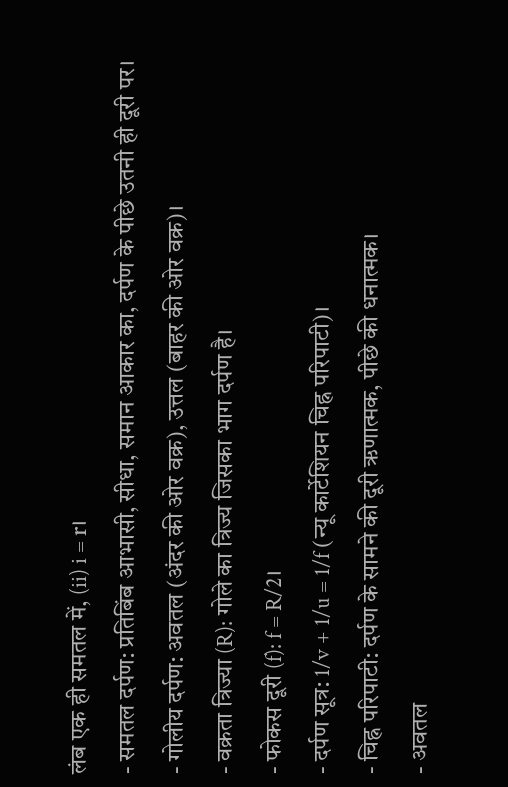लंब एक ही समतल में, (ii) i = r।
- समतल दर्पण: प्रतिबिंब आभासी, सीधा, समान आकार का, दर्पण के पीछे उतनी ही दूरी पर।
- गोलीय दर्पण: अवतल (अंदर की ओर वक्र), उत्तल (बाहर की ओर वक्र)।
- वक्रता त्रिज्या (R): गोले का त्रिज्य जिसका भाग दर्पण है।
- फोकस दूरी (f): f = R/2।
- दर्पण सूत्र: 1/v + 1/u = 1/f (न्यू कार्टेशियन चिह्न परिपाटी)।
- चिह्न परिपाटी: दर्पण के सामने की दूरी ऋणात्मक, पीछे की धनात्मक।
- अवतल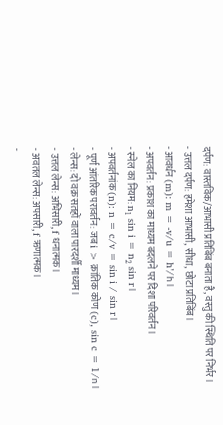दर्पण: वास्तविक/आभासी प्रतिबिंब बनाता है, वस्तु की स्थिति पर निर्भर।
- उत्तल दर्पण: हमेशा आभासी, सीधा, छोटा प्रतिबिंब।
- आवर्धन (m): m = -v/u = h’/h।
- अपवर्तन: प्रकाश का माध्यम बदलने पर दिशा परिवर्तन।
- स्नेल का नियम: n₁ sin i = n₂ sin r।
- अपवर्तनांक (n): n = c/v = sin i / sin r।
- पूर्ण आंतरिक परावर्तन: जब i > क्रांतिक कोण (c), sin c = 1/n।
- लेन्स: दो वक्र सतहों वाला पारदर्शी माध्यम।
- उत्तल लेन्स: अभिसारी, f धनात्मक।
- अवतल लेन्स: अपसारी, f ऋणात्मक।
-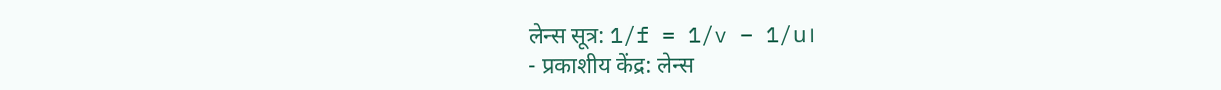लेन्स सूत्र: 1/f = 1/v – 1/u।
- प्रकाशीय केंद्र: लेन्स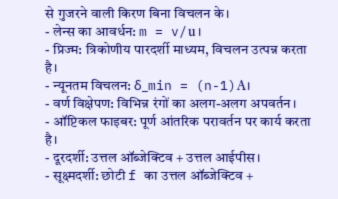से गुजरने वाली किरण बिना विचलन के।
- लेन्स का आवर्धन: m = v/u।
- प्रिज्म: त्रिकोणीय पारदर्शी माध्यम, विचलन उत्पन्न करता है।
- न्यूनतम विचलन: δ_min = (n-1)A।
- वर्ण विक्षेपण: विभिन्न रंगों का अलग-अलग अपवर्तन।
- ऑप्टिकल फाइबर: पूर्ण आंतरिक परावर्तन पर कार्य करता है।
- दूरदर्शी: उत्तल ऑब्जेक्टिव + उत्तल आईपीस।
- सूक्ष्मदर्शी: छोटी f का उत्तल ऑब्जेक्टिव +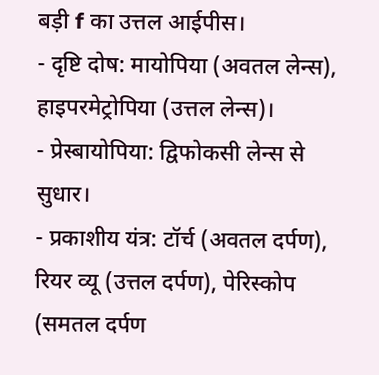बड़ी f का उत्तल आईपीस।
- दृष्टि दोष: मायोपिया (अवतल लेन्स), हाइपरमेट्रोपिया (उत्तल लेन्स)।
- प्रेस्बायोपिया: द्विफोकसी लेन्स से सुधार।
- प्रकाशीय यंत्र: टॉर्च (अवतल दर्पण), रियर व्यू (उत्तल दर्पण), पेरिस्कोप (समतल दर्पण